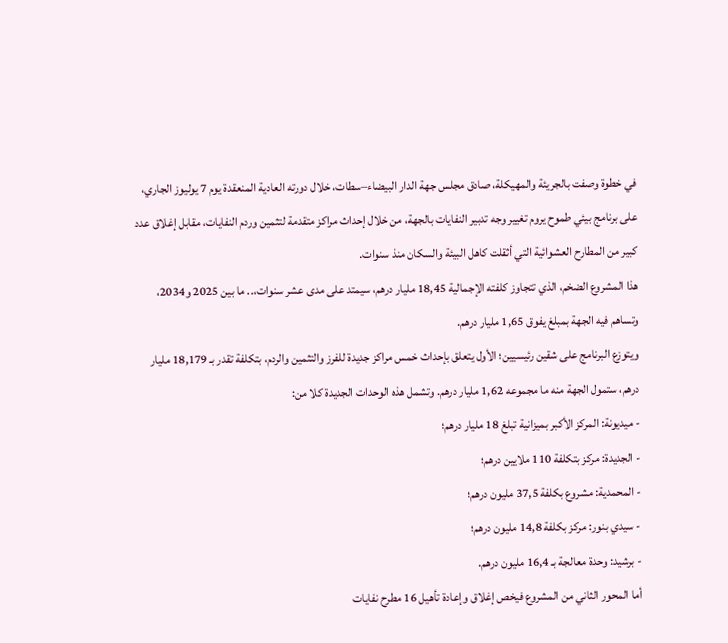في خطوة وصفت بالجريئة والمهيكلة، صادق مجلس جهة الدار البيضاء–سطات، خلال دورته العادية المنعقدة يوم 7 يوليوز الجاري، على برنامج بيئي طموح يروم تغيير وجه تدبير النفايات بالجهة، من خلال إحداث مراكز متقدمة لتثمين وردم النفايات، مقابل إغلاق عدد كبير من المطارح العشوائية التي أثقلت كاهل البيئة والسكان منذ سنوات.
هذا المشروع الضخم، الذي تتجاوز كلفته الإجمالية 18,45 مليار درهم، سيمتد على مدى عشر سنوات،.. ما بين 2025 و2034، وتساهم فيه الجهة بمبلغ يفوق 1,65 مليار درهم.
ويتوزع البرنامج على شقين رئيسيين؛ الأول يتعلق بإحداث خمس مراكز جديدة للفرز والتثمين والردم، بتكلفة تقدر بـ 18,179 مليار درهم، ستمول الجهة منه ما مجموعه 1,62 مليار درهم. وتشمل هذه الوحدات الجديدة كلا من:
- ميديونة: المركز الأكبر بميزانية تبلغ 18 مليار درهم؛
- الجديدة: مركز بتكلفة 110 ملايين درهم؛
- المحمدية: مشروع بكلفة 37,5 مليون درهم؛
- سيدي بنور: مركز بكلفة 14,8 مليون درهم؛
- برشيد: وحدة معالجة بـ 16,4 مليون درهم.
أما المحور الثاني من المشروع فيخص إغلاق وإعادة تأهيل 16 مطرح نفايات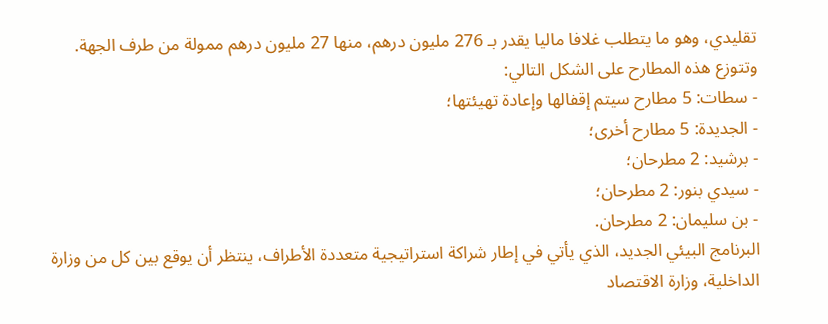تقليدي، وهو ما يتطلب غلافا ماليا يقدر بـ 276 مليون درهم، منها 27 مليون درهم ممولة من طرف الجهة.
وتتوزع هذه المطارح على الشكل التالي:
- سطات: 5 مطارح سيتم إقفالها وإعادة تهيئتها؛
- الجديدة: 5 مطارح أخرى؛
- برشيد: 2 مطرحان؛
- سيدي بنور: 2 مطرحان؛
- بن سليمان: 2 مطرحان.
البرنامج البيئي الجديد، الذي يأتي في إطار شراكة استراتيجية متعددة الأطراف، ينتظر أن يوقع بين كل من وزارة الداخلية، وزارة الاقتصاد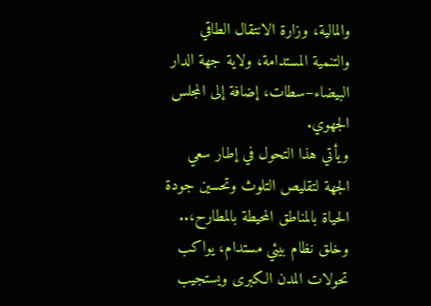والمالية، وزارة الانتقال الطاقي والتنمية المستدامة، ولاية جهة الدار البيضاء–سطات، إضافة إلى المجلس الجهوي.
ويأتي هذا التحول في إطار سعي الجهة لتقليص التلوث وتحسين جودة الحياة بالمناطق المحيطة بالمطارح،.. وخلق نظام بيئي مستدام، يواكب تحولات المدن الكبرى ويستجيب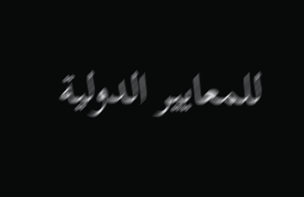للمعايير الدولية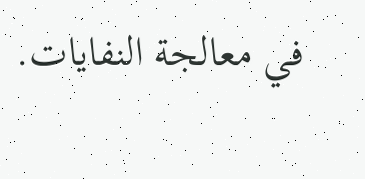في معالجة النفايات.